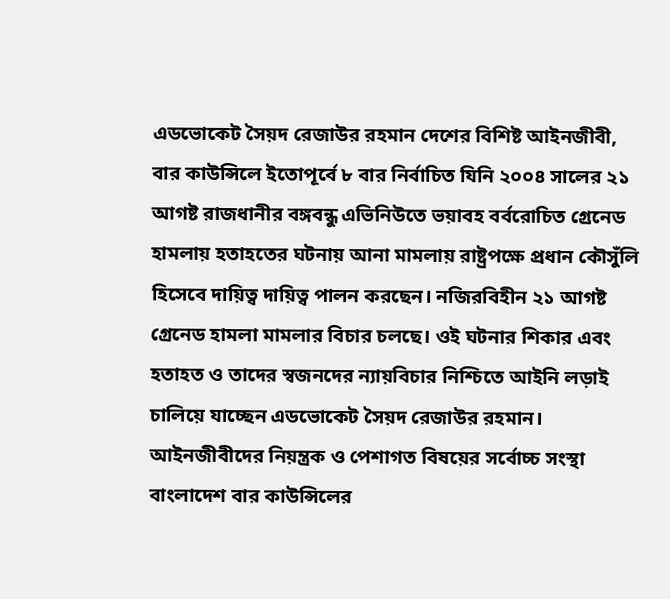এডভোকেট সৈয়দ রেজাউর রহমান দেশের বিশিষ্ট আইনজীবী, বার কাউন্সিলে ইতোপূর্বে ৮ বার নির্বাচিত যিনি ২০০৪ সালের ২১ আগষ্ট রাজধানীর বঙ্গবন্ধু এভিনিউতে ভয়াবহ বর্বরোচিত গ্রেনেড হামলায় হতাহতের ঘটনায় আনা মামলায় রাষ্ট্রপক্ষে প্রধান কৌসুঁলি হিসেবে দায়িত্ব দায়িত্ব পালন করছেন। নজিরবিহীন ২১ আগষ্ট গ্রেনেড হামলা মামলার বিচার চলছে। ওই ঘটনার শিকার এবং হতাহত ও তাদের স্বজনদের ন্যায়বিচার নিশ্চিতে আইনি লড়াই চালিয়ে যাচ্ছেন এডভোকেট সৈয়দ রেজাউর রহমান।
আইনজীবীদের নিয়ন্ত্রক ও পেশাগত বিষয়ের সর্বোচ্চ সংস্থা বাংলাদেশ বার কাউন্সিলের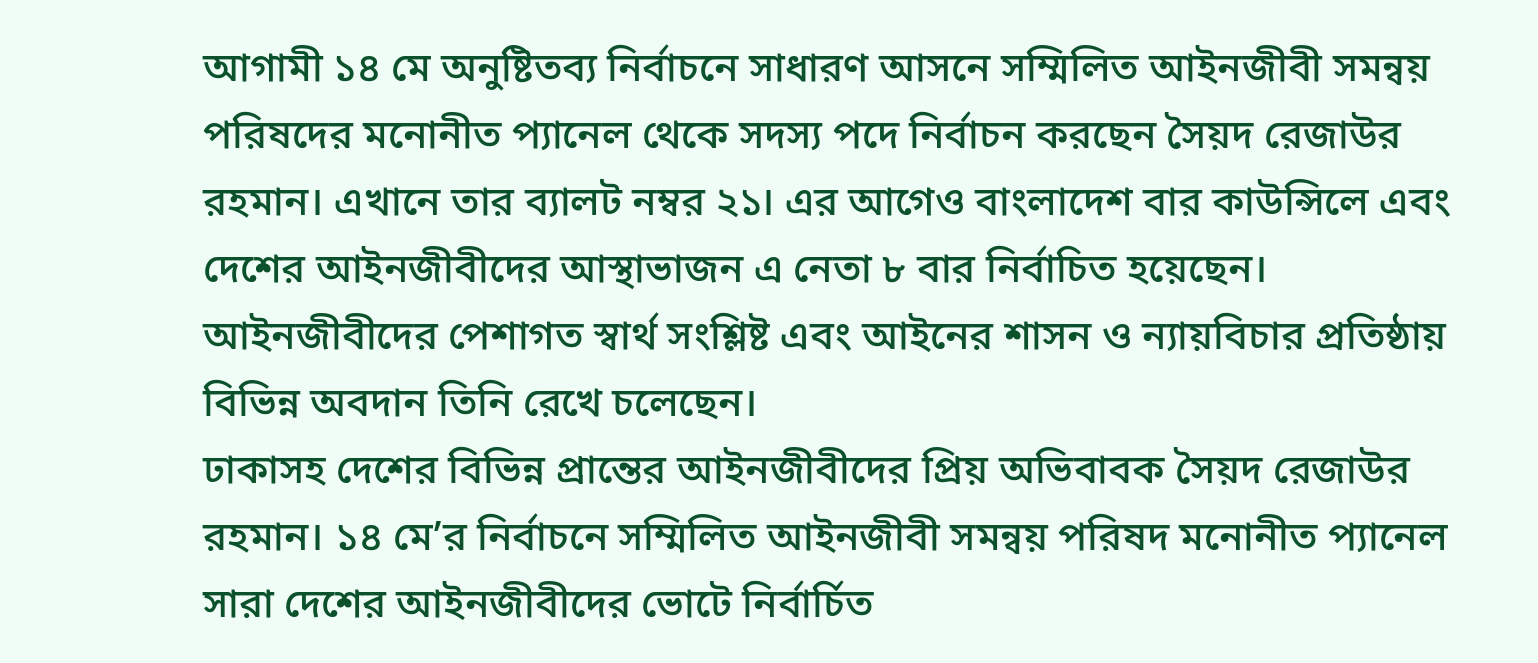আগামী ১৪ মে অনুষ্টিতব্য নির্বাচনে সাধারণ আসনে সম্মিলিত আইনজীবী সমন্বয় পরিষদের মনোনীত প্যানেল থেকে সদস্য পদে নির্বাচন করছেন সৈয়দ রেজাউর রহমান। এখানে তার ব্যালট নম্বর ২১। এর আগেও বাংলাদেশ বার কাউন্সিলে এবং দেশের আইনজীবীদের আস্থাভাজন এ নেতা ৮ বার নির্বাচিত হয়েছেন। আইনজীবীদের পেশাগত স্বার্থ সংশ্লিষ্ট এবং আইনের শাসন ও ন্যায়বিচার প্রতিষ্ঠায় বিভিন্ন অবদান তিনি রেখে চলেছেন।
ঢাকাসহ দেশের বিভিন্ন প্রান্তের আইনজীবীদের প্রিয় অভিবাবক সৈয়দ রেজাউর রহমান। ১৪ মে’র নির্বাচনে সম্মিলিত আইনজীবী সমন্বয় পরিষদ মনোনীত প্যানেল সারা দেশের আইনজীবীদের ভোটে নির্বার্চিত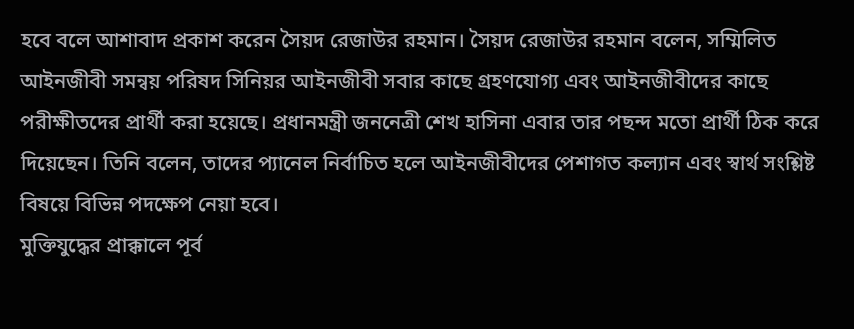হবে বলে আশাবাদ প্রকাশ করেন সৈয়দ রেজাউর রহমান। সৈয়দ রেজাউর রহমান বলেন, সম্মিলিত আইনজীবী সমন্বয় পরিষদ সিনিয়র আইনজীবী সবার কাছে গ্রহণযোগ্য এবং আইনজীবীদের কাছে পরীক্ষীতদের প্রার্থী করা হয়েছে। প্রধানমন্ত্রী জননেত্রী শেখ হাসিনা এবার তার পছন্দ মতো প্রার্থী ঠিক করে দিয়েছেন। তিনি বলেন, তাদের প্যানেল নির্বাচিত হলে আইনজীবীদের পেশাগত কল্যান এবং স্বার্থ সংশ্লিষ্ট বিষয়ে বিভিন্ন পদক্ষেপ নেয়া হবে।
মুক্তিযুদ্ধের প্রাক্কালে পূর্ব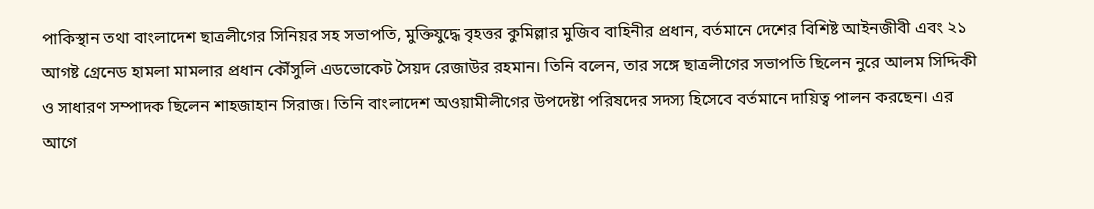পাকিস্থান তথা বাংলাদেশ ছাত্রলীগের সিনিয়র সহ সভাপতি, মুক্তিযুদ্ধে বৃহত্তর কুমিল্লার মুজিব বাহিনীর প্রধান, বর্তমানে দেশের বিশিষ্ট আইনজীবী এবং ২১ আগষ্ট গ্রেনেড হামলা মামলার প্রধান কৌঁসুলি এডভোকেট সৈয়দ রেজাউর রহমান। তিনি বলেন, তার সঙ্গে ছাত্রলীগের সভাপতি ছিলেন নুরে আলম সিদ্দিকী ও সাধারণ সম্পাদক ছিলেন শাহজাহান সিরাজ। তিনি বাংলাদেশ অওয়ামীলীগের উপদেষ্টা পরিষদের সদস্য হিসেবে বর্তমানে দায়িত্ব পালন করছেন। এর আগে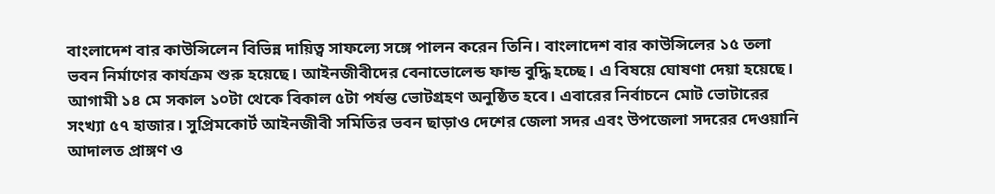বাংলাদেশ বার কাউন্সিলেন বিভিন্ন দায়িত্ব সাফল্যে সঙ্গে পালন করেন তিনি। বাংলাদেশ বার কাউন্সিলের ১৫ তলা ভবন নির্মাণের কার্যক্রম শুরু হয়েছে। আইনজীবীদের বেনাভোলেন্ড ফান্ড বুদ্ধি হচ্ছে। এ বিষয়ে ঘোষণা দেয়া হয়েছে।
আগামী ১৪ মে সকাল ১০টা থেকে বিকাল ৫টা পর্যন্ত ভোটগ্রহণ অনুষ্ঠিত হবে। এবারের নির্বাচনে মোট ভোটারের সংখ্যা ৫৭ হাজার। সুপ্রিমকোর্ট আইনজীবী সমিতির ভবন ছাড়াও দেশের জেলা সদর এবং উপজেলা সদরের দেওয়ানি আদালত প্রাঙ্গণ ও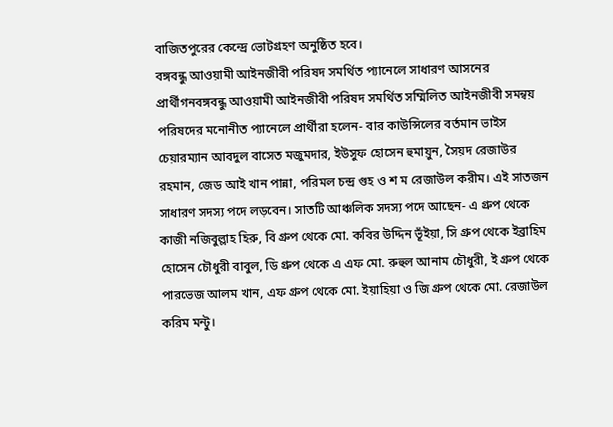বাজিতপুরের কেন্দ্রে ভোটগ্রহণ অনুষ্ঠিত হবে।
বঙ্গবন্ধু আওয়ামী আইনজীবী পরিষদ সমর্থিত প্যানেলে সাধারণ আসনের প্রার্থীগনবঙ্গবন্ধু আওয়ামী আইনজীবী পরিষদ সমর্থিত সম্মিলিত আইনজীবী সমন্বয় পরিষদের মনোনীত প্যানেলে প্রার্থীরা হলেন- বার কাউন্সিলের বর্তমান ভাইস চেয়ারম্যান আবদুল বাসেত মজুমদার, ইউসুফ হোসেন হুমায়ুন, সৈয়দ রেজাউর রহমান, জেড আই খান পান্না, পরিমল চন্দ্র গুহ ও শ ম রেজাউল করীম। এই সাতজন সাধারণ সদস্য পদে লড়বেন। সাতটি আঞ্চলিক সদস্য পদে আছেন- এ গ্রুপ থেকে কাজী নজিবুল্লাহ হিরু, বি গ্রুপ থেকে মো. কবির উদ্দিন ভূঁইয়া, সি গ্রুপ থেকে ইব্রাহিম হোসেন চৌধুরী বাবুল, ডি গ্রুপ থেকে এ এফ মো. রুহুল আনাম চৌধুরী, ই গ্রুপ থেকে পারভেজ আলম খান, এফ গ্রুপ থেকে মো. ইয়াহিয়া ও জি গ্রুপ থেকে মো. রেজাউল করিম মন্টু।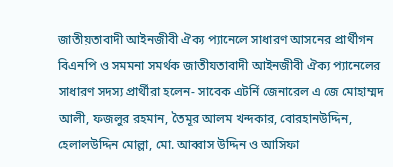জাতীয়তাবাদী আইনজীবী ঐক্য প্যানেলে সাধারণ আসনের প্রার্থীগন বিএনপি ও সমমনা সমর্থক জাতীযতাবাদী আইনজীবী ঐক্য প্যানেলের সাধারণ সদস্য প্রার্থীরা হলেন- সাবেক এটর্নি জেনারেল এ জে মোহাম্মদ আলী, ফজলুর রহমান, তৈমূর আলম খন্দকার, বোরহানউদ্দিন, হেলালউদ্দিন মোল্লা, মো. আব্বাস উদ্দিন ও আসিফা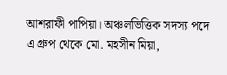আশরাফী পাপিয়া। অঞ্চলভিত্তিক সদস্য পদে এ গ্রুপ থেকে মো. মহসীন মিয়া,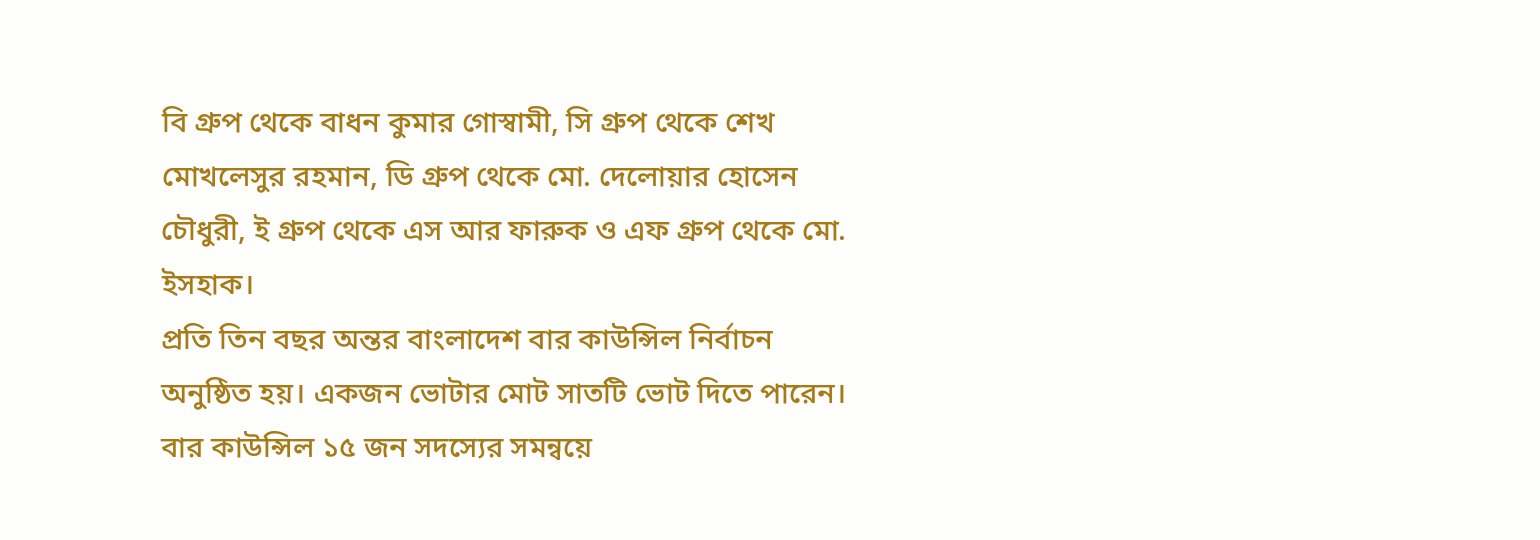বি গ্রুপ থেকে বাধন কুমার গোস্বামী, সি গ্রুপ থেকে শেখ মোখলেসুর রহমান, ডি গ্রুপ থেকে মো. দেলোয়ার হোসেন চৌধুরী, ই গ্রুপ থেকে এস আর ফারুক ও এফ গ্রুপ থেকে মো. ইসহাক।
প্রতি তিন বছর অন্তর বাংলাদেশ বার কাউন্সিল নির্বাচন অনুষ্ঠিত হয়। একজন ভোটার মোট সাতটি ভোট দিতে পারেন। বার কাউন্সিল ১৫ জন সদস্যের সমন্বয়ে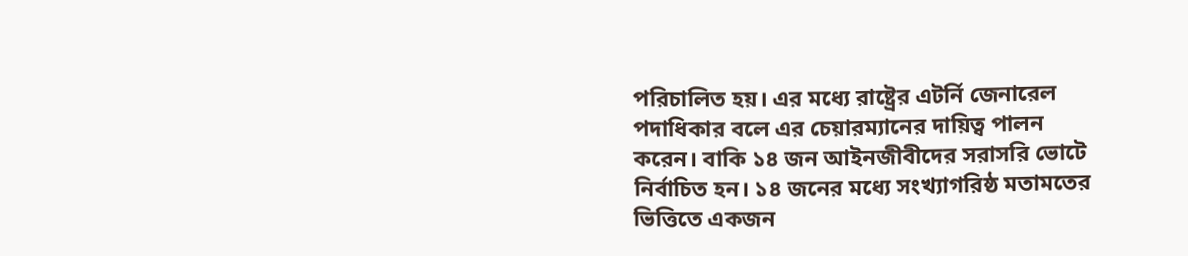পরিচালিত হয়। এর মধ্যে রাষ্ট্রের এটর্নি জেনারেল পদাধিকার বলে এর চেয়ারম্যানের দায়িত্ব পালন করেন। বাকি ১৪ জন আইনজীবীদের সরাসরি ভোটে নির্বাচিত হন। ১৪ জনের মধ্যে সংখ্যাগরিষ্ঠ মতামতের ভিত্তিতে একজন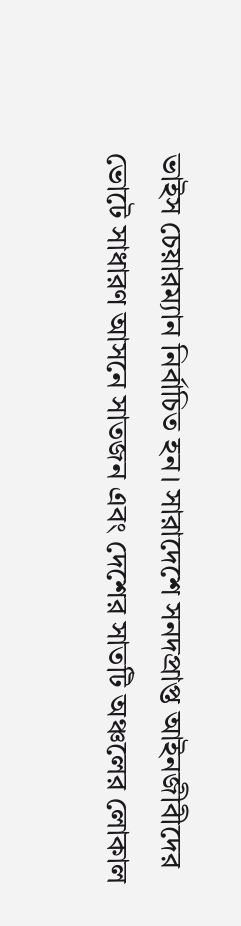ভাইস চেয়ারম্যান নির্বাচিত হন। সারাদেশে সনদপ্রাপ্ত আইনজীবীদের ভোটে সাধারণ আসনে সাতজন এবং দেশের সাতটি অঞ্চলের লোকাল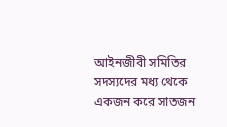আইনজীবী সমিতির সদস্যদের মধ্য থেকে একজন করে সাতজন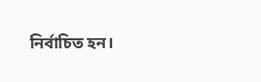নির্বাচিত হন।